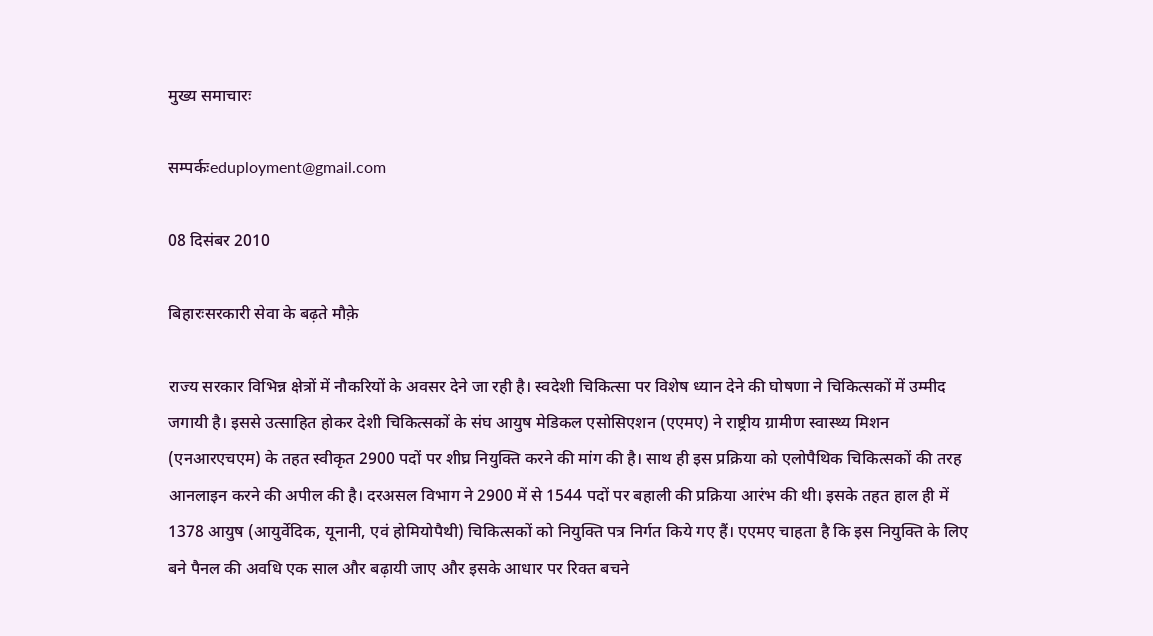मुख्य समाचारः

सम्पर्कःeduployment@gmail.com

08 दिसंबर 2010

बिहारःसरकारी सेवा के बढ़ते मौक़े

राज्य सरकार विभिन्न क्षेत्रों में नौकरियों के अवसर देने जा रही है। स्वदेशी चिकित्सा पर विशेष ध्यान देने की घोषणा ने चिकित्सकों में उम्मीद जगायी है। इससे उत्साहित होकर देशी चिकित्सकों के संघ आयुष मेडिकल एसोसिएशन (एएमए) ने राष्ट्रीय ग्रामीण स्वास्थ्य मिशन (एनआरएचएम) के तहत स्वीकृत 2900 पदों पर शीघ्र नियुक्ति करने की मांग की है। साथ ही इस प्रक्रिया को एलोपैथिक चिकित्सकों की तरह आनलाइन करने की अपील की है। दरअसल विभाग ने 2900 में से 1544 पदों पर बहाली की प्रक्रिया आरंभ की थी। इसके तहत हाल ही में 1378 आयुष (आयुर्वेदिक, यूनानी, एवं होमियोपैथी) चिकित्सकों को नियुक्ति पत्र निर्गत किये गए हैं। एएमए चाहता है कि इस नियुक्ति के लिए बने पैनल की अवधि एक साल और बढ़ायी जाए और इसके आधार पर रिक्त बचने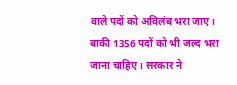वाले पदों को अविलंब भरा जाए। बाकी 1356 पदों को भी जल्द भरा जाना चाहिए। सरकार ने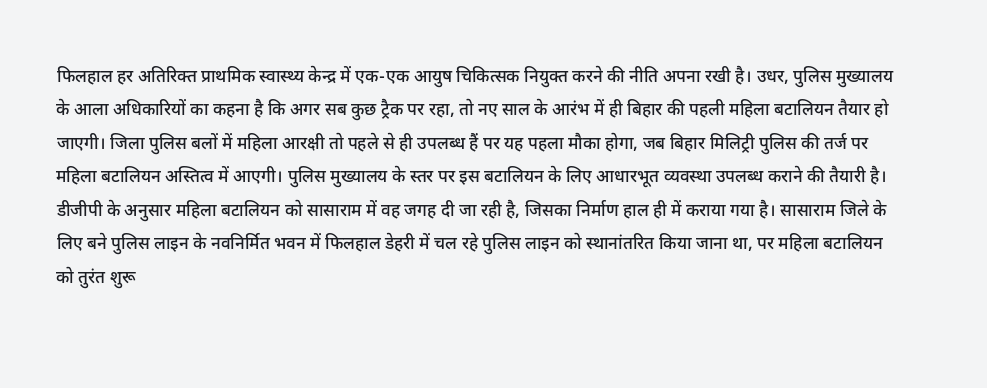फिलहाल हर अतिरिक्त प्राथमिक स्वास्थ्य केन्द्र में एक-एक आयुष चिकित्सक नियुक्त करने की नीति अपना रखी है। उधर, पुलिस मुख्यालय के आला अधिकारियों का कहना है कि अगर सब कुछ ट्रैक पर रहा, तो नए साल के आरंभ में ही बिहार की पहली महिला बटालियन तैयार हो जाएगी। जिला पुलिस बलों में महिला आरक्षी तो पहले से ही उपलब्ध हैं पर यह पहला मौका होगा, जब बिहार मिलिट्री पुलिस की तर्ज पर महिला बटालियन अस्तित्व में आएगी। पुलिस मुख्यालय के स्तर पर इस बटालियन के लिए आधारभूत व्यवस्था उपलब्ध कराने की तैयारी है। डीजीपी के अनुसार महिला बटालियन को सासाराम में वह जगह दी जा रही है, जिसका निर्माण हाल ही में कराया गया है। सासाराम जिले के लिए बने पुलिस लाइन के नवनिर्मित भवन में फिलहाल डेहरी में चल रहे पुलिस लाइन को स्थानांतरित किया जाना था, पर महिला बटालियन को तुरंत शुरू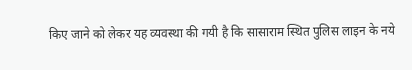किए जाने को लेकर यह व्यवस्था की गयी है कि सासाराम स्थित पुलिस लाइन के नये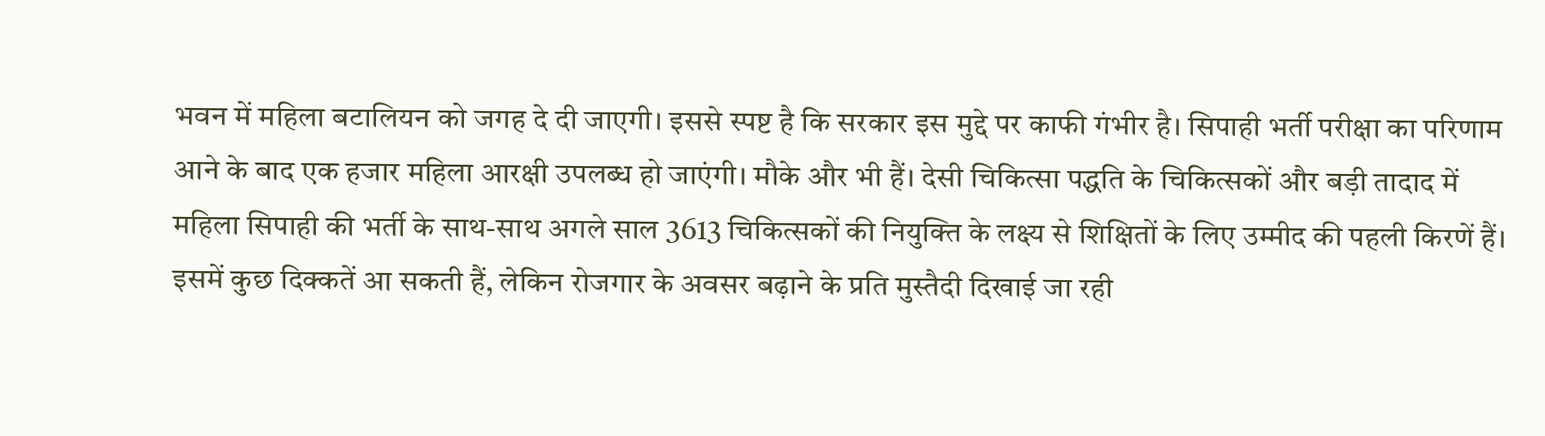भवन में महिला बटालियन को जगह दे दी जाएगी। इससे स्पष्ट है कि सरकार इस मुद्दे पर काफी गंभीर है। सिपाही भर्ती परीक्षा का परिणाम आने के बाद एक हजार महिला आरक्षी उपलब्ध हो जाएंगी। मौके और भी हैं। देसी चिकित्सा पद्धति के चिकित्सकों और बड़ी तादाद में महिला सिपाही की भर्ती के साथ-साथ अगले साल 3613 चिकित्सकों की नियुक्ति के लक्ष्य से शिक्षितों के लिए उम्मीद की पहली किरणें हैं। इसमें कुछ दिक्कतें आ सकती हैं, लेकिन रोजगार के अवसर बढ़ाने के प्रति मुस्तैदी दिखाई जा रही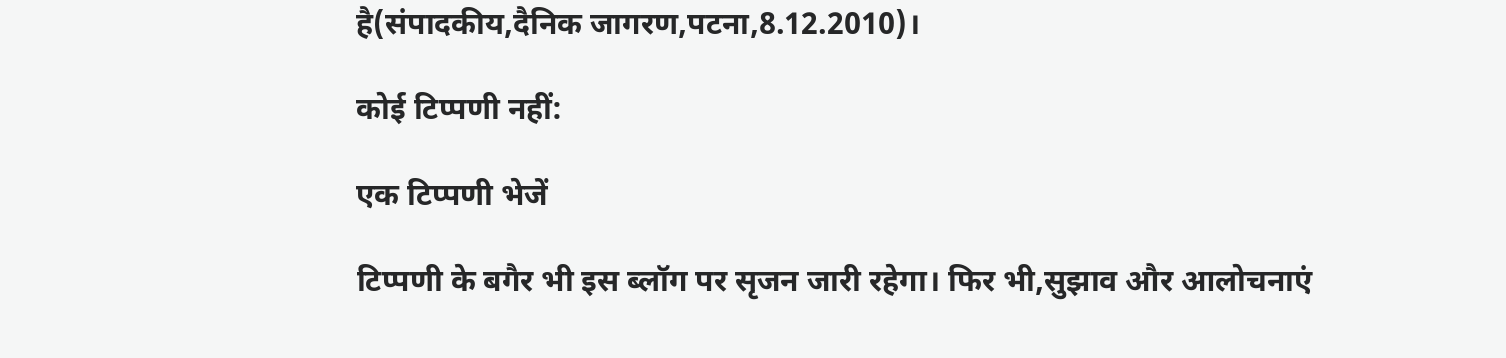है(संपादकीय,दैनिक जागरण,पटना,8.12.2010)।

कोई टिप्पणी नहीं:

एक टिप्पणी भेजें

टिप्पणी के बगैर भी इस ब्लॉग पर सृजन जारी रहेगा। फिर भी,सुझाव और आलोचनाएं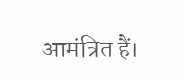आमंत्रित हैं।